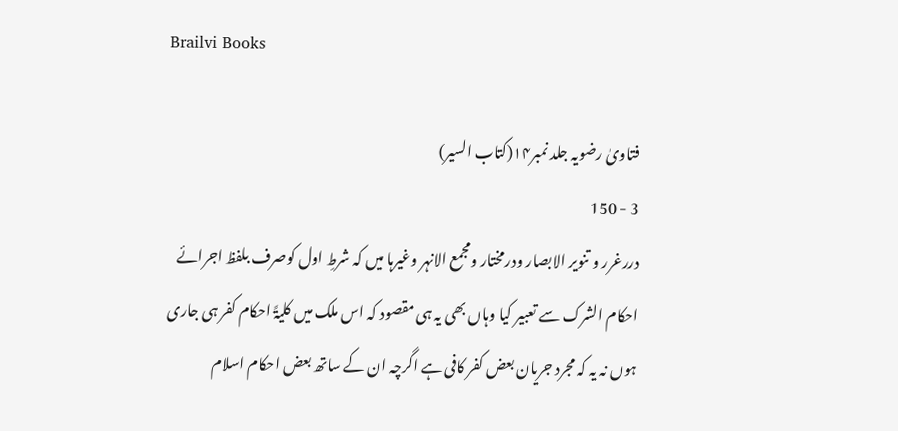Brailvi Books

فتاویٰ رضویہ جلد نمبر۱۴(کتاب السیر)
3 - 150
دررغرر و تنویر الابصار ودرمختار ومجمع الانہر وغیرہا میں کہ شرطِ اول کوصرف بلفظ اجرائے احکام الشرک سے تعبیر کیا وہاں بھی یہ ہی مقصود کہ اس ملک میں کلیۃً احکام کفر ہی جاری ہوں نہ یہ کہ مجرد جریان بعض کفر کافی ہے اگرچہ ان کے ساتھ بعض احکام اسلام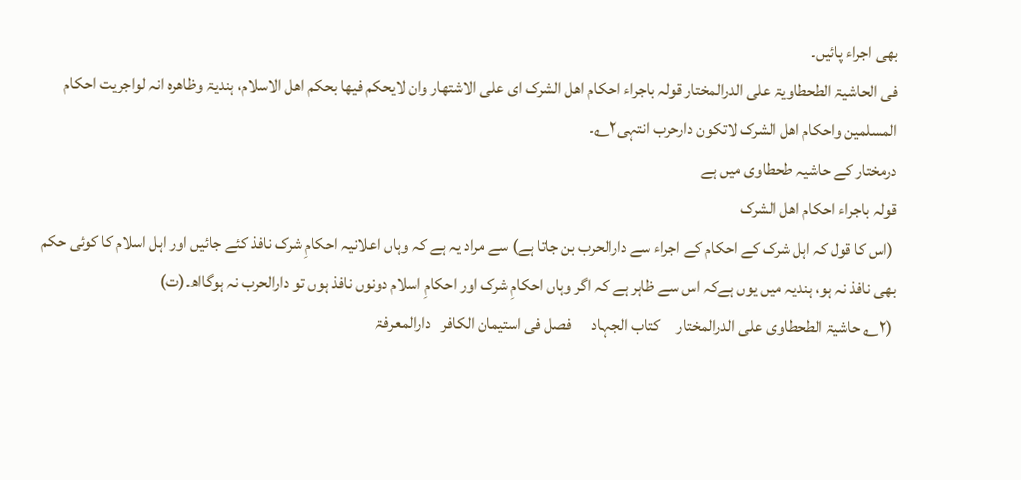بھی اجراء پائیں۔
فی الحاشیۃ الطحطاویۃ علی الدرالمختار قولہ باجراء احکام اھل الشرک ای علی الاشتھار وان لایحکم فیھا بحکم اھل الاسلام، ہندیۃ وظاھرہ انہ لواجریت احکام المسلمین واحکام اھل الشرک لاتکون دارحرب انتہی۲؎۔
درمختار کے حاشیہ طحطاوی میں ہے
قولہ باجراء احکام اھل الشرک
 (اس کا قول کہ اہل شرک کے احکام کے اجراء سے دارالحرب بن جاتا ہے) سے مراد یہ ہے کہ وہاں اعلانیہ احکامِ شرک نافذ کئے جائیں اور اہل اسلام کا کوئی حکم بھی نافذ نہ ہو، ہندیہ میں یوں ہےکہ اس سے ظاہر ہے کہ اگر وہاں احکامِ شرک اور احکامِ اسلام دونوں نافذ ہوں تو دارالحرب نہ ہوگااھ۔(ت)
 (۲؎ حاشیۃ الطحطاوی علی الدرالمختار     کتاب الجہاد      فصل فی استیمان الکافر   دارالمعرفۃ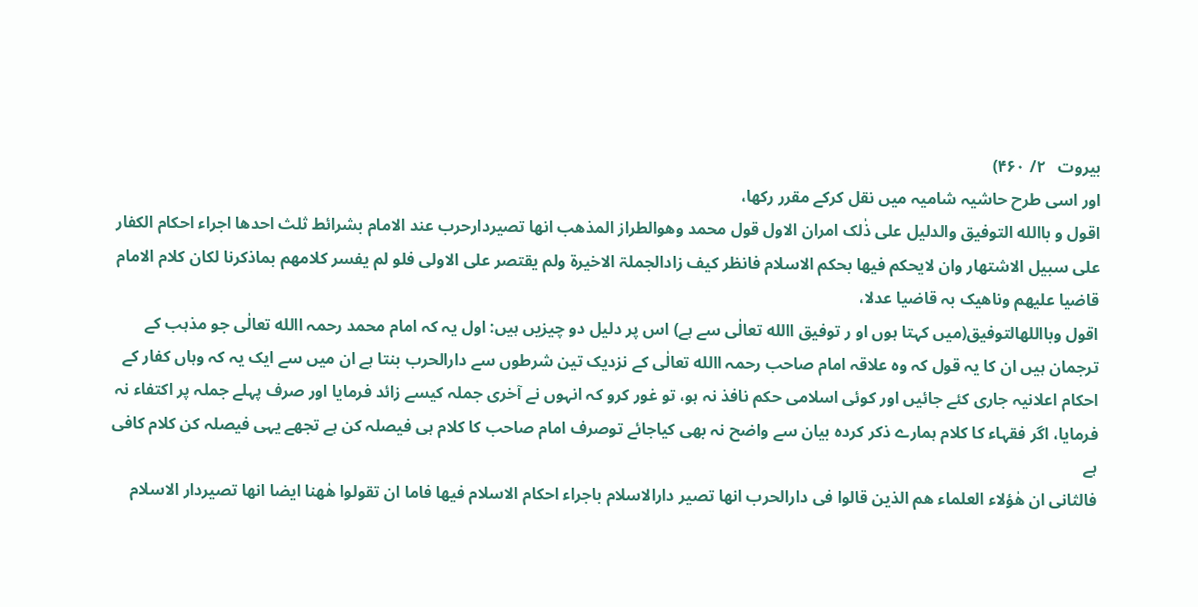بیروت   ۲/ ۴۶۰)
اور اسی طرح حاشیہ شامیہ میں نقل کرکے مقرر رکھا،
اقول و باالله التوفیق والدلیل علی ذٰلک امران الاول قول محمد وھوالطراز المذھب انھا تصیردارحرب عند الامام بشرائط ثلث احدھا اجراء احکام الکفار علی سبیل الاشتھار وان لایحکم فیھا بحکم الاسلام فانظر کیف زادالجملۃ الاخیرۃ ولم یقتصر علی الاولی فلو لم یفسر کلامھم بماذکرنا لکان کلام الامام قاضیا علیھم وناھیک بہ قاضیا عدلا،
اقول وبااللهالتوفیق(میں کہتا ہوں او ر توفیق االله تعالٰی سے ہے) اس پر دلیل دو چیزیں ہیں: اول یہ کہ امام محمد رحمہ االله تعالٰی جو مذہب کے ترجمان ہیں ان کا یہ قول کہ وہ علاقہ امام صاحب رحمہ االله تعالٰی کے نزدیک تین شرطوں سے دارالحرب بنتا ہے ان میں سے ایک یہ کہ وہاں کفار کے احکام اعلانیہ جاری کئے جائیں اور کوئی اسلامی حکم نافذ نہ ہو، تو غور کرو کہ انہوں نے آخری جملہ کیسے زائد فرمایا اور صرف پہلے جملہ پر اکتفاء نہ فرمایا، اگر فقہاء کا کلام ہمارے ذکر کردہ بیان سے واضح نہ بھی کیاجائے توصرف امام صاحب کا کلام ہی فیصلہ کن ہے تجھے یہی فیصلہ کن کلام کافی ہے
فالثانی ان ھٰؤلاء العلماء ھم الذین قالوا فی دارالحرب انھا تصیر دارالاسلام باجراء احکام الاسلام فیھا فاما ان تقولوا ھٰھنا ایضا انھا تصیردار الاسلام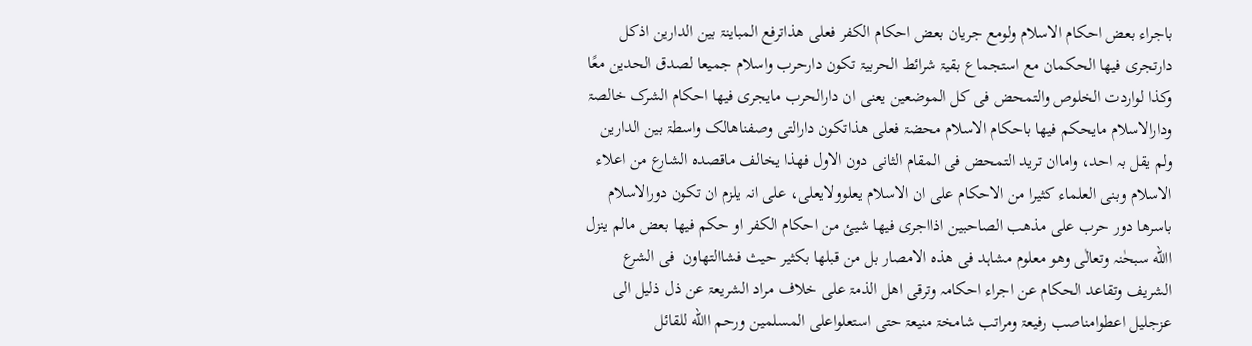باجراء بعض احکام الاسلام ولومع جریان بعض احکام الکفر فعلی ھذاترفع المباینۃ بین الدارین اذکل دارتجری فیھا الحکمان مع استجماع بقیۃ شرائط الحربیۃ تکون دارحرب واسلام جمیعا لصدق الحدین معًا وکذا لواردت الخلوص والتمحض فی کل الموضعین یعنی ان دارالحرب مایجری فیھا احکام الشرک خالصۃ ودارالاسلام مایحکم فیھا باحکام الاسلام محضۃ فعلی ھذاتکون دارالتی وصفناھالک واسطۃ بین الدارین ولم یقل بہ احد، واماان ترید التمحض فی المقام الثانی دون الاول فھذا یخالف ماقصدہ الشارع من اعلاء الاسلام وبنی العلماء کثیرا من الاحکام علی ان الاسلام یعلوولایعلی، علی انہ یلزم ان تکون دورالاسلام باسرھا دور حرب علی مذھب الصاحبین اذااجری فیھا شیئ من احکام الکفر او حکم فیھا بعض مالم ینزل االله سبحٰنہ وتعالٰی وھو معلوم مشاہد فی ھذہ الامصار بل من قبلھا بکثیر حیث فشاالتھاون  فی الشرع الشریف وتقاعد الحکام عن اجراء احکامہ وترقی اھل الذمۃ علی خلاف مراد الشریعۃ عن ذل ذلیل الی عزجلیل اعطوامناصب رفیعۃ ومراتب شامخۃ منیعۃ حتی استعلواعلی المسلمین ورحم االله للقائل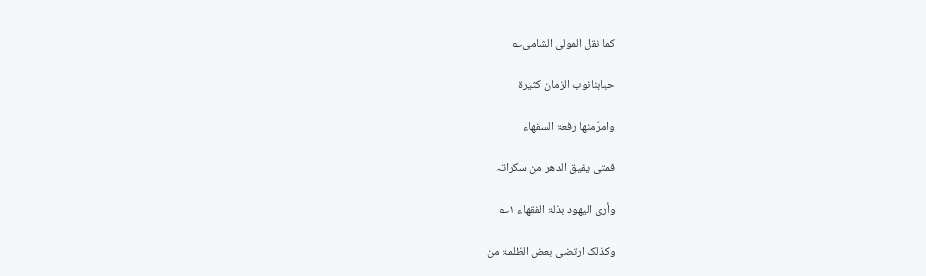کما نقل المولی الشامی؎

حبابنانوب الزمان کثیرۃ

وامرّمنھا رفعۃ السفھاء

فمتی یفیق الدھر من سکراتہ

وأری الیھود بذلۃ الفقھاء ۱؎

وکذلک ارتضی بعض الظلمۃ من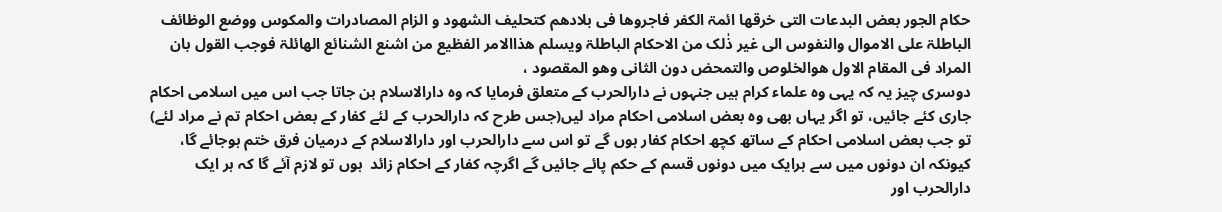حکام الجور بعض البدعات التی خرقھا ائمۃ الکفر فاجروھا فی بلادھم کتحلیف الشھود و الزام المصادرات والمکوس ووضع الوظائف الباطلۃ علی الاموال والنفوس الی غیر ذٰلک من الاحکام الباطلۃ ویسلم ھذاالامر الفظیع من اشنع الشنائع الھائلۃ فوجب القول بان المراد فی المقام الاول ھوالخلوص والتمحض دون الثانی وھو المقصود ،
دوسری چیز یہ کہ یہی وہ علماء کرام ہیں جنہوں نے دارالحرب کے متعلق فرمایا کہ وہ دارالاسلام بن جاتا جب اس میں اسلامی احکام جاری کئے جائیں، تو اگر یہاں بھی وہ بعض اسلامی احکام مراد لیں(جس طرح کہ دارالحرب کے لئے کفار کے بعض احکام تم نے مراد لئے) تو جب بعض اسلامی احکام کے ساتھ کچھ احکام کفار ہوں گے تو اس سے دارالحرب اور دارالاسلام کے درمیان فرق ختم ہوجائے گا، کیونکہ ان دونوں میں سے ہرایک میں دونوں قسم کے حکم پائے جائیں گے اگرچہ کفار کے احکام زائد  ہوں تو لازم آئے گا کہ ہر ایک دارالحرب اور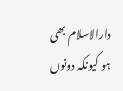دارالاسلام بھی ہو کیونکہ دونوں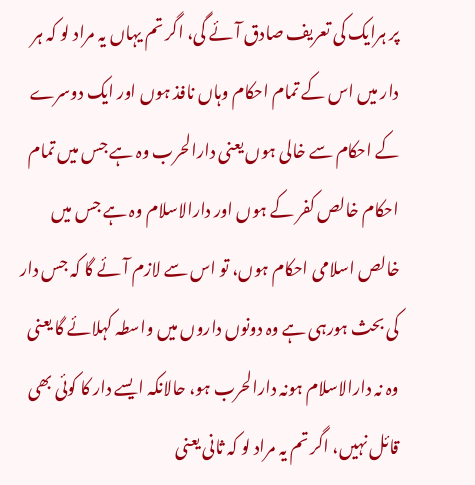پر ہرایک کی تعریف صادق آئے گی، اگر تم یہاں یہ مراد لو کہ ہر دار میں اس کے تمام احکام وہاں نافذ ہوں اور ایک دوسرے کے احکام سے خالی ہوں یعنی دارالحرب وہ ہے جس میں تمام احکام خالص کفر کے ہوں اور دارالاسلام وہ ہے جس میں خالص اسلامی احکام ہوں، تو اس سے لازم آئے گا کہ جس دار کی بحث ہورہی ہے وہ دونوں داروں میں واسطہ کہلائے گا یعنی وہ نہ دارالاسلام ہونہ دارالحرب ہو، حالانکہ ایسے دار کا کوئی بھی قائل نہیں، اگر تم یہ مراد لو کہ ثانی یعنی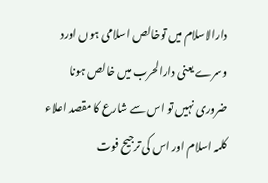دارالاسلام میں توخالص اسلامی ہوں اورد وسرے یعنی دارالحرب میں خالص ہونا ضروری نہیں تو اس سے شارع کا مقصد اعلاء کلمہ اسلام اور اس کی ترجیح فوت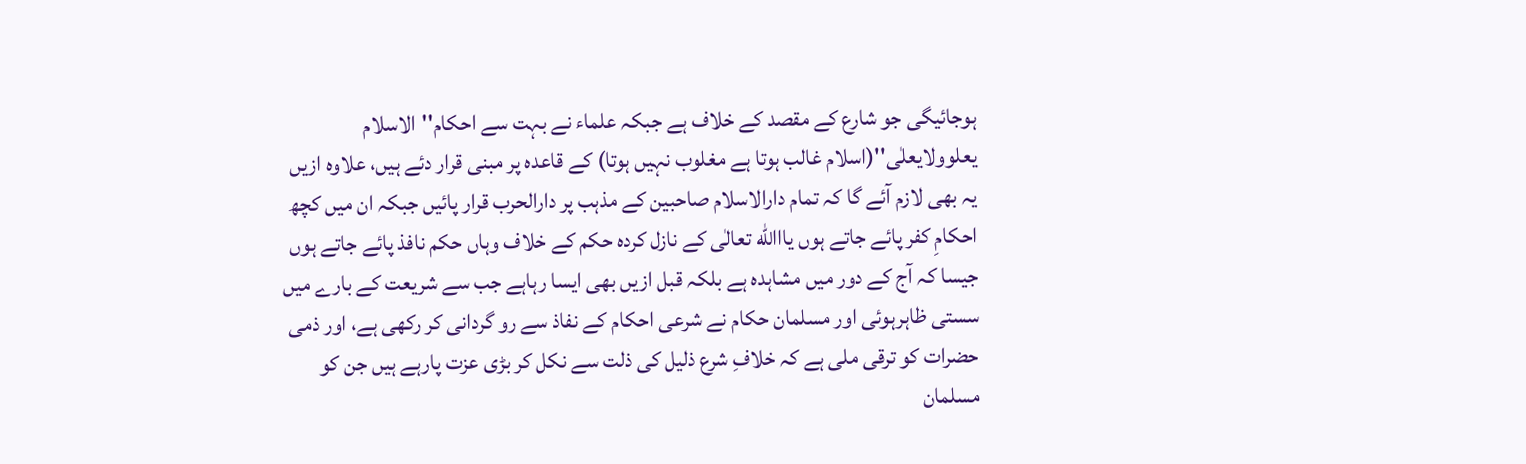ہوجائیگی جو شارع کے مقصد کے خلاف ہے جبکہ علماء نے بہت سے احکام''الاسلام یعلوولایعلٰی''(اسلام غالب ہوتا ہے مغلوب نہیں ہوتا) کے قاعدہ پر مبنی قرار دئے ہیں، علاوہ ازیں یہ بھی لازم آئے گا کہ تمام دارالاسلام صاحبین کے مذہب پر دارالحرب قرار پائیں جبکہ ان میں کچھ احکامِ کفر پائے جاتے ہوں یااالله تعالٰی کے نازل کردہ حکم کے خلاف وہاں حکم نافذ پائے جاتے ہوں جیسا کہ آج کے دور میں مشاہدہ ہے بلکہ قبل ازیں بھی ایسا رہاہے جب سے شریعت کے بارے میں سستی ظاہرہوئی اور مسلمان حکام نے شرعی احکام کے نفاذ سے رو گردانی کر رکھی ہے، اور ذمی حضرات کو ترقی ملی ہے کہ خلافِ شرع ذلیل کی ذلت سے نکل کر بڑی عزت پارہے ہیں جن کو مسلمان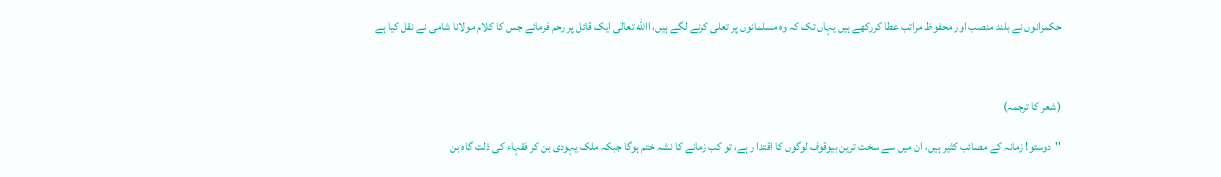حکمرانوں نے بلند منصب اور محفوظ مراتب عطا کررکھے ہیں یہاں تک کہ وہ مسلمانوں پر تعلی کرنے لگے ہیں، االله تعالٰی ایک قائل پر رحم فرمائے جس کا کلام مولانا شامی نے نقل کیا ہے



(شعر کا ترجمہ)

''دوستو! زمانہ کے مصائب کثیر ہیں، ان میں سے سخت ترین بیوقوف لوگوں کا اقتدا ر ہے، تو کب زمانے کا نشہ ختم ہوگا جبکہ ملک یہودی بن کر فقہاء کی ذلت گاہ بن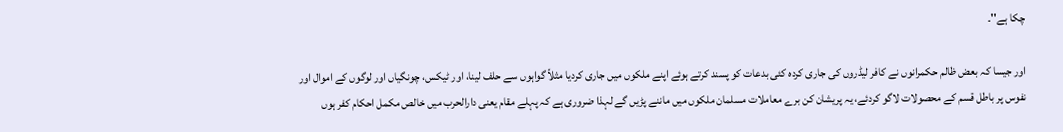چکا ہے''۔

اور جیسا کہ بعض ظالم حکمرانوں نے کافر لیڈروں کی جاری کردہ کئی بدعات کو پسند کرتے ہوئے اپنے ملکوں میں جاری کردیا مثلاً گواہوں سے حلف لینا، اور ٹیکس، چونگیاں اور لوگوں کے اموال اور نفوس پر باطل قسم کے محصولات لاگو کردئے، یہ پریشان کن برے معاملات مسلمان ملکوں میں ماننے پڑیں گے لہذا ضروری ہے کہ پہلے مقام یعنی دارالحرب میں خالص مکمل احکام کفر ہوں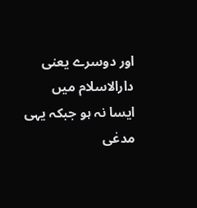اور دوسرے یعنی دارالاسلام میں ایسا نہ ہو جبکہ یہی مدعٰی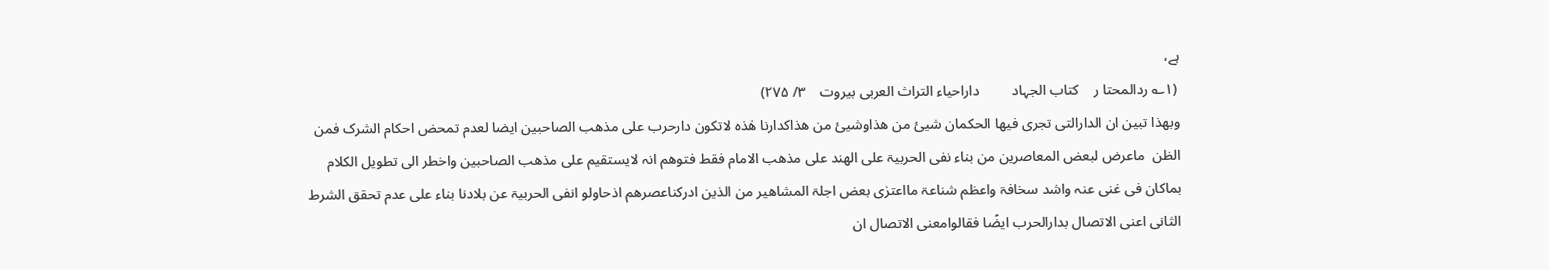ہے،
 (۱؎ ردالمحتا ر    کتاب الجہاد         داراحیاء التراث العربی بیروت    ۳/ ۲۷۵)
وبھذا تبین ان الدارالتی تجری فیھا الحکمان شیئ من ھذاوشیئ من ھذاکدارنا ھٰذہ لاتکون دارحرب علی مذھب الصاحبین ایضا لعدم تمحض احکام الشرک فمن الظن  ماعرض لبعض المعاصرین من بناء نفی الحربیۃ علی الھند علی مذھب الامام فقط فتوھم انہ لایستقیم علی مذھب الصاحبین واخطر الی تطویل الکلام بماکان فی غنی عنہ واشد سخافۃ واعظم شناعۃ مااعترٰی بعض اجلۃ المشاھیر من الذین ادرکناعصرھم اذحاولو انفی الحربیۃ عن بلادنا بناء علی عدم تحقق الشرط الثانی اعنی الاتصال بدارالحرب ایضًا فقالوامعنی الاتصال ان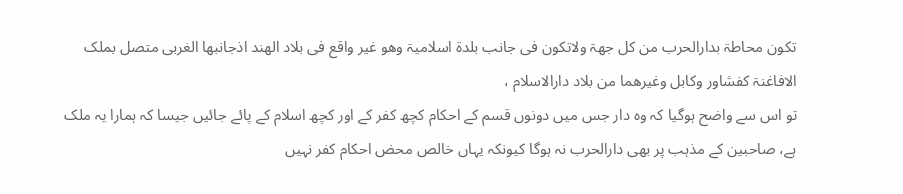تکون محاطۃ بدارالحرب من کل جھۃ ولاتکون فی جانب بلدۃ اسلامیۃ وھو غیر واقع فی بلاد الھند اذجانبھا الغربی متصل بملک الافاغنۃ کفشاور وکابل وغیرھما من بلاد دارالاسلام ،
تو اس سے واضح ہوگیا کہ وہ دار جس میں دونوں قسم کے احکام کچھ کفر کے اور کچھ اسلام کے پائے جائیں جیسا کہ ہمارا یہ ملک ہے، صاحبین کے مذہب پر بھی دارالحرب نہ ہوگا کیونکہ یہاں خالص محض احکام کفر نہیں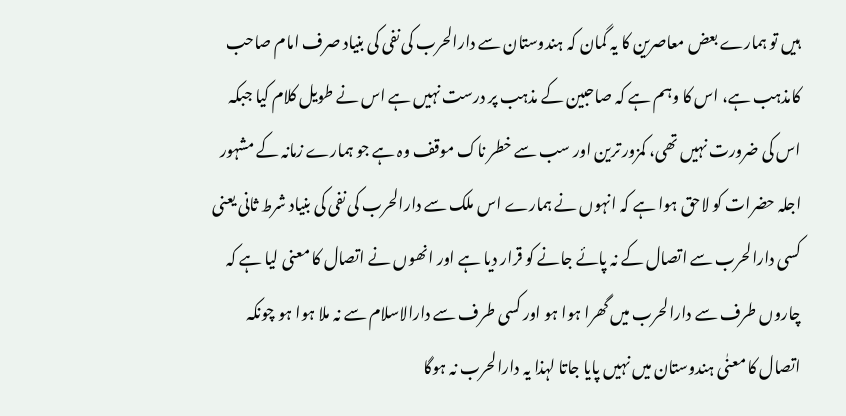ہیں تو ہمارے بعض معاصرین کا یہ گمان کہ ہندوستان سے دارالحرب کی نفی کی بنیاد صرف امام صاحب کامذہب ہے، اس کا وہم ہے کہ صاحبین کے مذہب پر درست نہیں ہے اس نے طویل کلام کیا جبکہ اس کی ضرورت نہیں تھی، کمزور ترین اور سب سے خطر ناک موقف وہ ہے جو ہمارے زمانہ کے مشہور اجلہ حضرات کو لاحق ہوا ہے کہ انہوں نے ہمارے اس ملک سے دارالحرب کی نفی کی بنیاد شرط ثانی یعنی کسی دارالحرب سے اتصال کے نہ پائے جانے کو قرار دیا ہے اور انھوں نے اتصال کا معنی لیا ہے کہ چاروں طرف سے دارالحرب میں گھرا ہوا ہو اور کسی طرف سے دارالاسلام سے نہ ملا ہوا ہو چونکہ اتصال کا معنٰی ہندوستان میں نہیں پایا جاتا لہذا یہ دارالحرب نہ ہوگا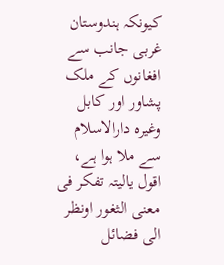کیونکہ ہندوستان غربی جانب سے افغانوں کے ملک پشاور اور کابل وغیرہ دارالاسلام سے ملا ہوا ہے،
اقول یالیتہ تفکر فی معنی الثغور اونظر الی فضائل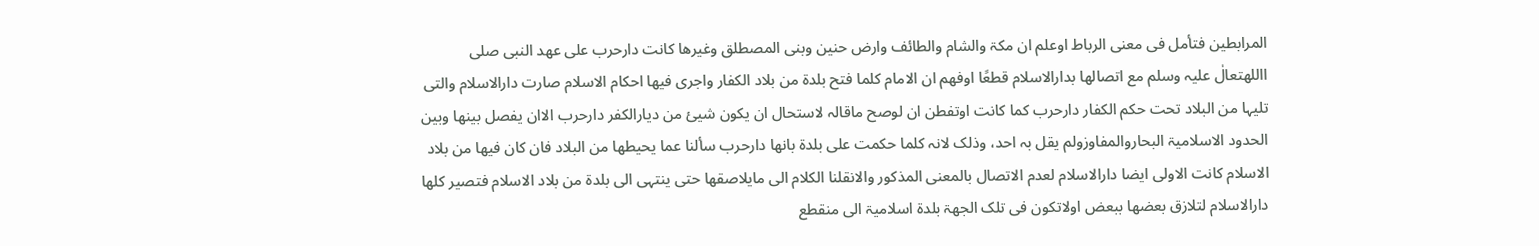المرابطین فتأمل فی معنی الرباط اوعلم ان مکۃ والشام والطائف وارض حنین وبنی المصطلق وغیرھا کانت دارحرب علی عھد النبی صلی االلهتعالٰ علیہ وسلم مع اتصالھا بدارالاسلام قطعًا اوفھم ان الامام کلما فتح بلدۃ من بلاد الکفار واجری فیھا احکام الاسلام صارت دارالاسلام والتی تلیہا من البلاد تحت حکم الکفار دارحرب کما کانت اوتفطن ان لوصح ماقالہ لاستحال ان یکون شیئ من دیارالکفر دارحرب الاان یفصل بینھا وبین الحدود الاسلامیۃ البحاروالمفاوزولم یقل بہ احد، وذلک لانہ کلما حکمت علی بلدۃ بانھا دارحرب سألنا عما یحیطھا من البلاد فان کان فیھا من بلاد الاسلام کانت الاولی ایضا دارالاسلام لعدم الاتصال بالمعنی المذکور والانقلنا الکلام الی مایلاصقھا حتی ینتہی الی بلدۃ من بلاد الاسلام فتصیر کلھا دارالاسلام لتلازق بعضھا ببعض اولاتکون فی تلک الجھۃ بلدۃ اسلامیۃ الی منقطع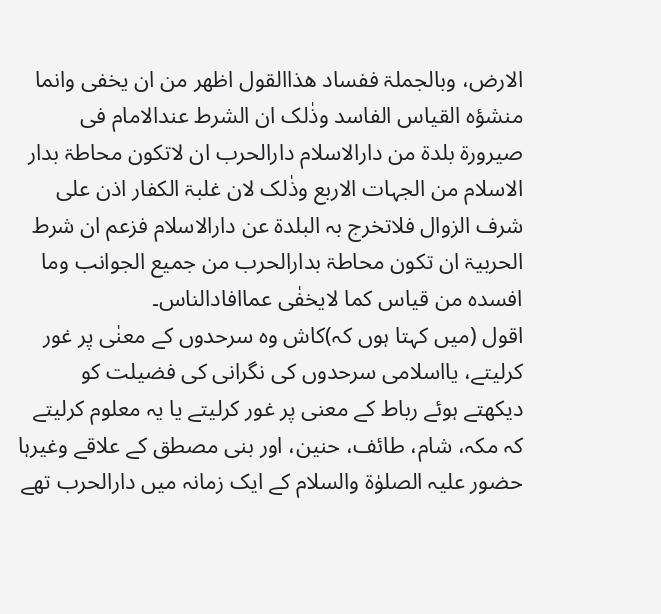الارض، وبالجملۃ ففساد ھذاالقول اظھر من ان یخفی وانما منشؤہ القیاس الفاسد وذٰلک ان الشرط عندالامام فی صیرورۃ بلدۃ من دارالاسلام دارالحرب ان لاتکون محاطۃ بدار الاسلام من الجہات الاربع وذٰلک لان غلبۃ الکفار اذن علی شرف الزوال فلاتخرج بہ البلدۃ عن دارالاسلام فزعم ان شرط الحربیۃ ان تکون محاطۃ بدارالحرب من جمیع الجوانب وما افسدہ من قیاس کما لایخفٰی عماافادالناس۔
اقول (میں کہتا ہوں کہ)کاش وہ سرحدوں کے معنٰی پر غور کرلیتے، یااسلامی سرحدوں کی نگرانی کی فضیلت کو دیکھتے ہوئے رباط کے معنی پر غور کرلیتے یا یہ معلوم کرلیتے کہ مکہ، شام، طائف، حنین، اور بنی مصطق کے علاقے وغیرہا حضور علیہ الصلوٰۃ والسلام کے ایک زمانہ میں دارالحرب تھے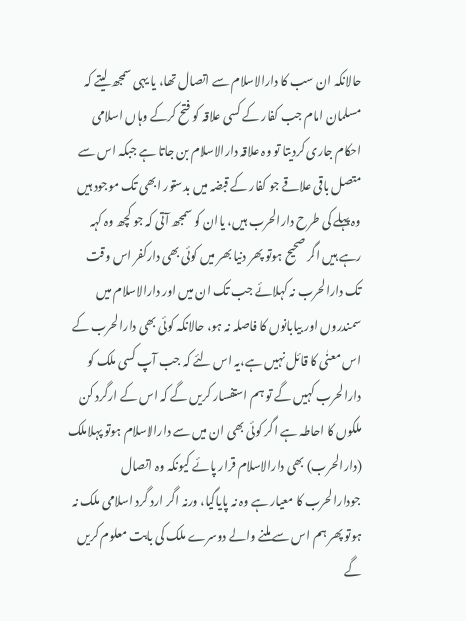حالانکہ ان سب کا دارالاسلام سے اتصال تھا، یا یہی سمجھ لیتے کہ مسلمان امام جب کفار کے کسی علاقہ کو فتح کرکے وہاں اسلامی احکام جاری کردیتا تو وہ علاقہ دارالاسلام بن جاتا ہے جبکہ اس سے متصل باقی علاقے جو کفار کے قبضہ میں بدستور ابھی تک موجود ہیں وہ پہلے کی طرح دارالحرب ہیں، یاان کو سمجھ آتی کہ جو کچھ وہ کہہ رہے ہیں اگر صحیح ہوتو پھر دنیا بھر میں کوئی بھی دارکفر اس وقت تک دارالحرب نہ کہلائے جب تک ان میں اور دارالاسلام میں سمندروں اور بیابانوں کا فاصلہ نہ ہو، حالانکہ کوئی بھی دارالحرب کے اس معنٰی کا قائل نہیں ہے،یہ اس لئے کہ جب آپ کسی ملک کو دارالحرب کہیں گے تو ہم استفسار کریں گے کہ اس کے ارگرد کن ملکوں کا احاطہ ہے اگر کوئی بھی ان میں سے دارالاسلام ہوتو پہلاملک (دارالحرب) بھی دارالاسلام قرار پائے کیونکہ وہ اتصال جودارالحرب کا معیار ہے وہ نہ پایاگیا، ورنہ اگر ارد گرد اسلامی ملک نہ ہوتو پھر ہم اس سے ملنے والے دوسرے ملک کی بابت معلوم کریں گے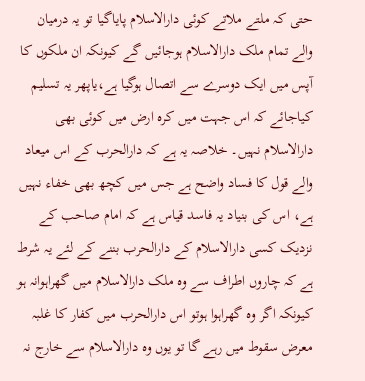حتی کہ ملتے ملاتے کوئی دارالاسلام پایاگیا تو یہ درمیان والے تمام ملک دارالاسلام ہوجائیں گے کیونکہ ان ملکوں کا آپس میں ایک دوسرے سے اتصال ہوگیا ہے،یاپھر یہ تسلیم کیاجائے کہ اس جہت میں کرہ ارض میں کوئی بھی دارالاسلام نہیں۔ خلاصہ یہ ہے کہ دارالحرب کے اس میعاد والے قول کا فساد واضح ہے جس میں کچھ بھی خفاء نہیں ہے، اس کی بنیاد یہ فاسد قیاس ہے کہ امام صاحب کے نزدیک کسی دارالاسلام کے دارالحرب بننے کے لئے یہ شرط ہے کہ چاروں اطراف سے وہ ملک دارالاسلام میں گھراہوانہ ہو کیونکہ اگر وہ گھراہوا ہوتو اس دارالحرب میں کفار کا غلبہ معرض سقوط میں رہے گا تو یوں وہ دارالاسلام سے خارج نہ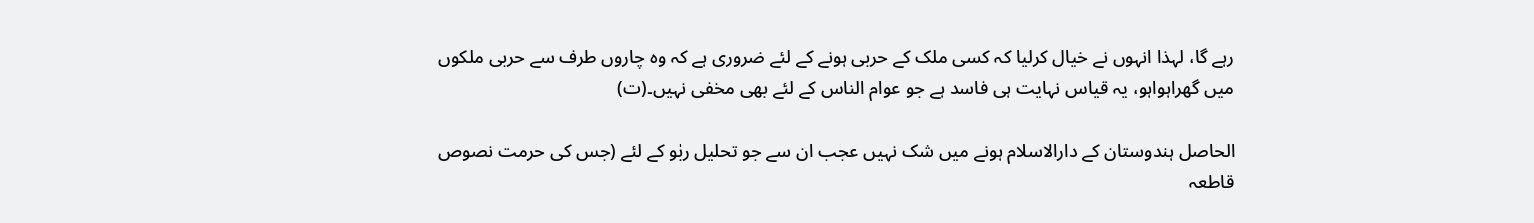رہے گا، لہذا انہوں نے خیال کرلیا کہ کسی ملک کے حربی ہونے کے لئے ضروری ہے کہ وہ چاروں طرف سے حربی ملکوں میں گھراہواہو، یہ قیاس نہایت ہی فاسد ہے جو عوام الناس کے لئے بھی مخفی نہیں۔(ت)

الحاصل ہندوستان کے دارالاسلام ہونے میں شک نہیں عجب ان سے جو تحلیل ربٰو کے لئے (جس کی حرمت نصوص قاطعہ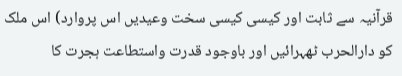قرآنیہ سے ثابت اور کیسی کیسی سخت وعیدیں اس پروارد) اس ملک کو دارالحرب ٹھہرائیں اور باوجود قدرت واستطاعت ہجرت کا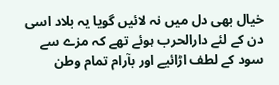خیال بھی دل میں نہ لائیں گویا یہ بلاد اسی دن کے لئے دارالحرب ہوئے تھے کہ مزے سے سود کے لطف اڑائیے اور بآرام تمام وطن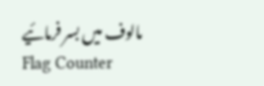مالوف میں بسر فرمائیے
Flag Counter